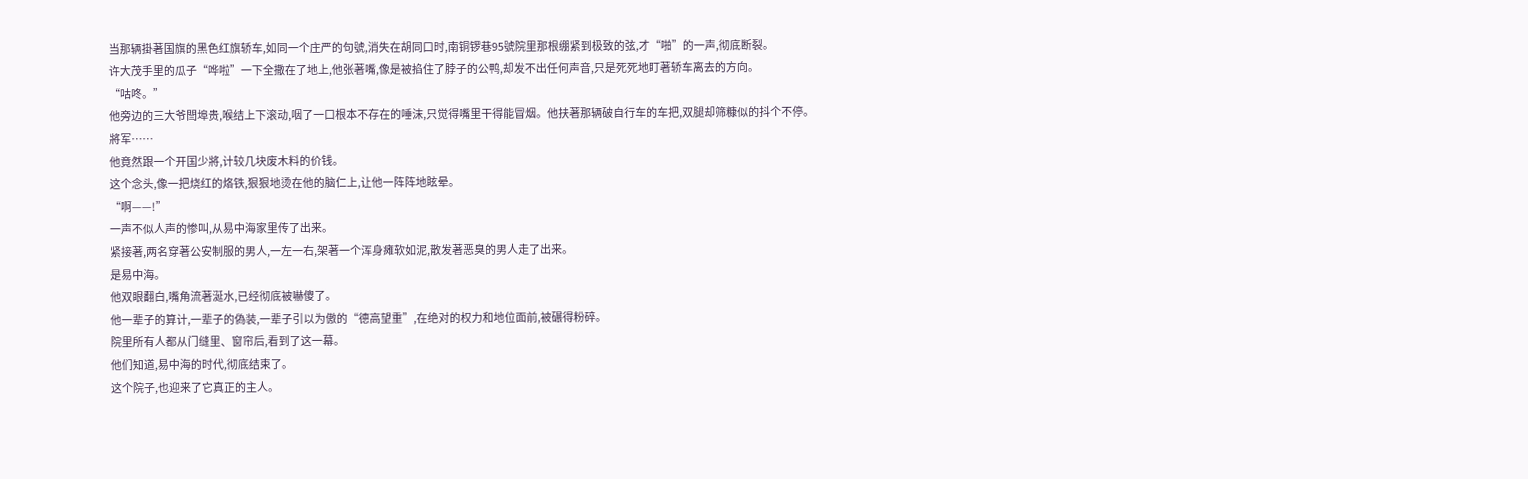当那辆掛著国旗的黑色红旗轿车,如同一个庄严的句號,消失在胡同口时,南铜锣巷95號院里那根绷紧到极致的弦,才“啪”的一声,彻底断裂。
许大茂手里的瓜子“哗啦”一下全撒在了地上,他张著嘴,像是被掐住了脖子的公鸭,却发不出任何声音,只是死死地盯著轿车离去的方向。
“咕咚。”
他旁边的三大爷閆埠贵,喉结上下滚动,咽了一口根本不存在的唾沫,只觉得嘴里干得能冒烟。他扶著那辆破自行车的车把,双腿却筛糠似的抖个不停。
將军……
他竟然跟一个开国少將,计较几块废木料的价钱。
这个念头,像一把烧红的烙铁,狠狠地烫在他的脑仁上,让他一阵阵地眩晕。
“啊——!”
一声不似人声的惨叫,从易中海家里传了出来。
紧接著,两名穿著公安制服的男人,一左一右,架著一个浑身瘫软如泥,散发著恶臭的男人走了出来。
是易中海。
他双眼翻白,嘴角流著涎水,已经彻底被嚇傻了。
他一辈子的算计,一辈子的偽装,一辈子引以为傲的“德高望重”,在绝对的权力和地位面前,被碾得粉碎。
院里所有人都从门缝里、窗帘后,看到了这一幕。
他们知道,易中海的时代,彻底结束了。
这个院子,也迎来了它真正的主人。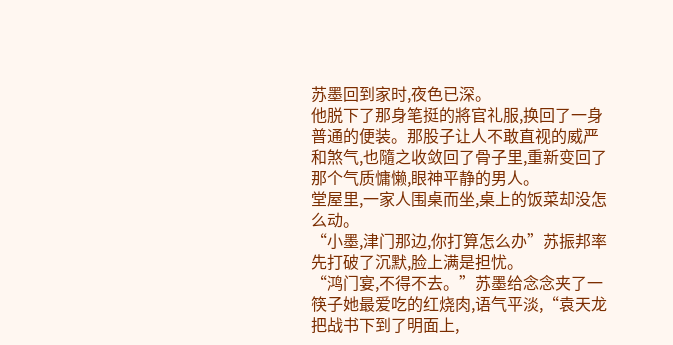苏墨回到家时,夜色已深。
他脱下了那身笔挺的將官礼服,换回了一身普通的便装。那股子让人不敢直视的威严和煞气,也隨之收敛回了骨子里,重新变回了那个气质慵懒,眼神平静的男人。
堂屋里,一家人围桌而坐,桌上的饭菜却没怎么动。
“小墨,津门那边,你打算怎么办”苏振邦率先打破了沉默,脸上满是担忧。
“鸿门宴,不得不去。”苏墨给念念夹了一筷子她最爱吃的红烧肉,语气平淡,“袁天龙把战书下到了明面上,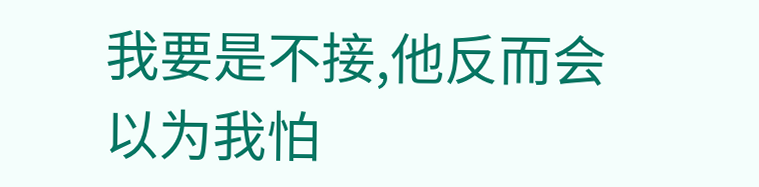我要是不接,他反而会以为我怕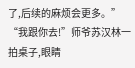了,后续的麻烦会更多。”
“我跟你去!”师爷苏汉林一拍桌子,眼睛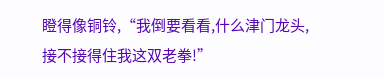瞪得像铜铃,“我倒要看看,什么津门龙头,接不接得住我这双老拳!”